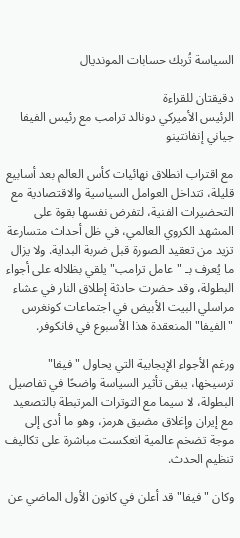السياسة تُربك حسابات المونديال

دقيقتان للقراءة
الرئيس الأميركي دونالد ترامب مع رئيس الفيفا جياني إنفانتينو

مع اقتراب انطلاق نهائيات كأس العالم بعد أسابيع قليلة، تتداخل العوامل السياسية والاقتصادية مع التحضيرات الفنية، لتفرض نفسها بقوة على المشهد الكروي العالمي، في ظل أحداث متسارعة تزيد من تعقيد الصورة قبل ضربة البداية. ولا يزال ما يُعرف بـ "عامل ترامب" يلقي بظلاله على أجواء البطولة، وقد حضرت حادثة إطلاق النار في عشاء مراسلي البيت الأبيض في اجتماعات كونغرس "الفيفا" المنعقدة هذا الأسبوع في فانكوفر.

ورغم الأجواء الإيجابية التي يحاول "فيفا" ترسيخها، يبقى تأثير السياسة واضحًا في تفاصيل البطولة، لا سيما مع التوترات المرتبطة بالتصعيد مع إيران وإغلاق مضيق هرمز، وهو ما أدى إلى موجة تضخم عالمية انعكست مباشرة على تكاليف تنظيم الحدث.

وكان "فيفا" قد أعلن في كانون الأول الماضي عن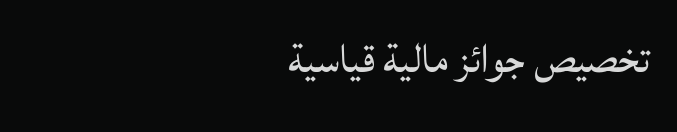تخصيص جوائز مالية قياسية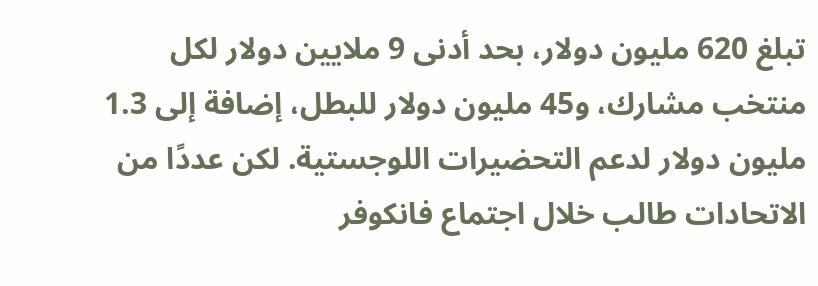تبلغ 620 مليون دولار، بحد أدنى 9 ملايين دولار لكل منتخب مشارك، و45 مليون دولار للبطل، إضافة إلى 1.3 مليون دولار لدعم التحضيرات اللوجستية. لكن عددًا من الاتحادات طالب خلال اجتماع فانكوفر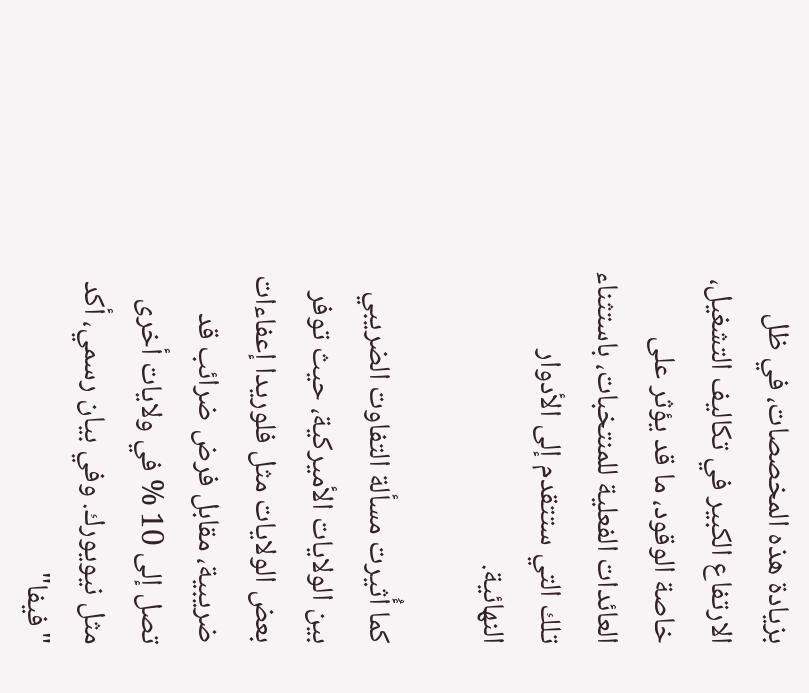بزيادة هذه المخصصات، في ظل الارتفاع الكبير في تكاليف التشغيل، خاصة الوقود، ما قد يؤثر على العائدات الفعلية للمنتخبات، باستثناء تلك التي ستتقدم إلى الأدوار النهائية.

كما أُثيرت مسألة التفاوت الضريبي بين الولايات الأميركية، حيث توفر بعض الولايات مثل فلوريدا إعفاءات ضريبية، مقابل فرض ضرائب قد تصل إلى 10 % في ولايات أخرى مثل نيويورك. وفي بيان رسمي، أكد "فيفا"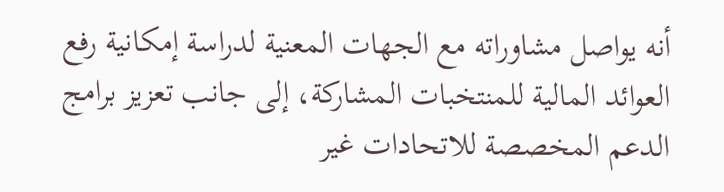أنه يواصل مشاوراته مع الجهات المعنية لدراسة إمكانية رفع العوائد المالية للمنتخبات المشاركة، إلى جانب تعزيز برامج الدعم المخصصة للاتحادات غير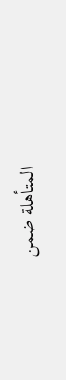المتأهلة ضمن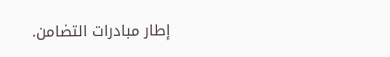إطار مبادرات التضامن.